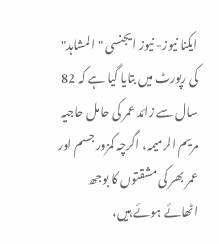ایکنا نیوز- نیوز ایجنسی "المشاہد" کی رپورٹ میں بتایا گیا ہے کہ 82 سال سے زائد عمر کی حامل حاجیہ مریم الرمیمہ، اگرچہ کمزور جسم اور عمر بھر کی مشقتوں کا بوجھ اٹھائے ہوئے ہیں،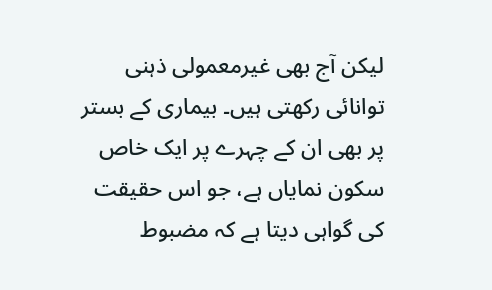لیکن آج بھی غیرمعمولی ذہنی توانائی رکھتی ہیں۔ بیماری کے بستر پر بھی ان کے چہرے پر ایک خاص سکون نمایاں ہے، جو اس حقیقت کی گواہی دیتا ہے کہ مضبوط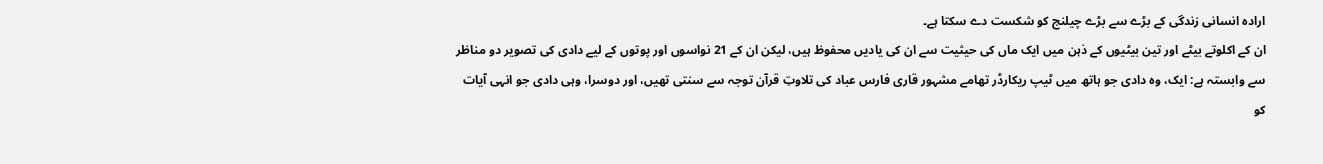ارادہ انسانی زندگی کے بڑے سے بڑے چیلنج کو شکست دے سکتا ہے۔
ان کے اکلوتے بیٹے اور تین بیٹیوں کے ذہن میں ایک ماں کی حیثیت سے ان کی یادیں محفوظ ہیں، لیکن ان کے 21 نواسوں اور پوتوں کے لیے دادی کی تصویر دو مناظر سے وابستہ ہے: ایک، وہ دادی جو ہاتھ میں ٹیپ ریکارڈر تھامے مشہور قاری فارس عباد کی تلاوتِ قرآن توجہ سے سنتی تھیں، اور دوسرا، وہی دادی جو انہی آیات کو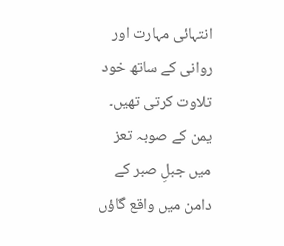انتہائی مہارت اور روانی کے ساتھ خود تلاوت کرتی تھیں۔
یمن کے صوبہ تعز میں جبلِ صبر کے دامن میں واقع گاؤں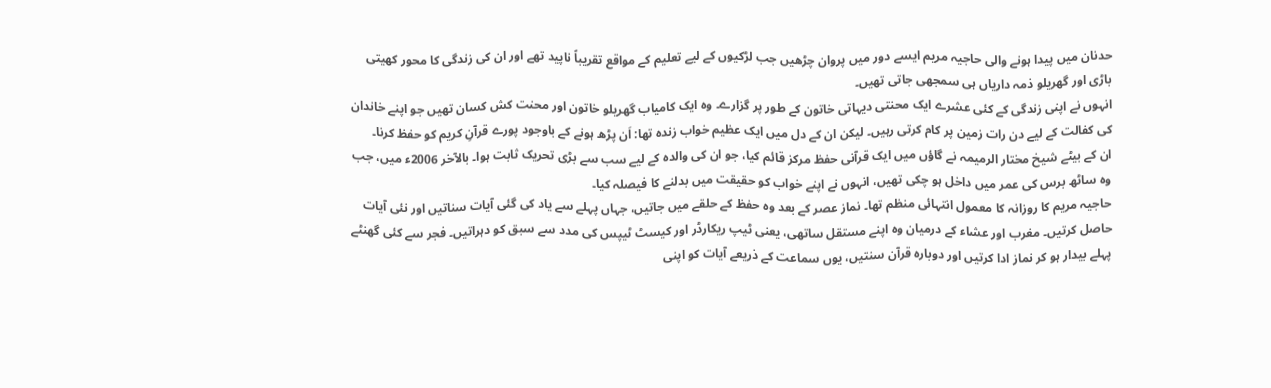حدنان میں پیدا ہونے والی حاجیہ مریم ایسے دور میں پروان چڑھیں جب لڑکیوں کے لیے تعلیم کے مواقع تقریباً ناپید تھے اور ان کی زندگی کا محور کھیتی باڑی اور گھریلو ذمہ داریاں ہی سمجھی جاتی تھیں۔
انہوں نے اپنی زندگی کے کئی عشرے ایک محنتی دیہاتی خاتون کے طور پر گزارے۔ وہ ایک کامیاب گھریلو خاتون اور محنت کش کسان تھیں جو اپنے خاندان کی کفالت کے لیے دن رات زمین پر کام کرتی رہیں۔ لیکن ان کے دل میں ایک عظیم خواب زندہ تھا: اَن پڑھ ہونے کے باوجود پورے قرآنِ کریم کو حفظ کرنا۔
ان کے بیٹے شیخ مختار الرمیمہ نے گاؤں میں ایک قرآنی حفظ مرکز قائم کیا، جو ان کی والدہ کے لیے سب سے بڑی تحریک ثابت ہوا۔ بالآخر 2006ء میں، جب وہ ساٹھ برس کی عمر میں داخل ہو چکی تھیں، انہوں نے اپنے خواب کو حقیقت میں بدلنے کا فیصلہ کیا۔
حاجیہ مریم کا روزانہ کا معمول انتہائی منظم تھا۔ نماز عصر کے بعد وہ حفظ کے حلقے میں جاتیں، جہاں پہلے سے یاد کی گئی آیات سناتیں اور نئی آیات حاصل کرتیں۔ مغرب اور عشاء کے درمیان وہ اپنے مستقل ساتھی، یعنی ٹیپ ریکارڈر اور کیسٹ ٹیپس کی مدد سے سبق کو دہراتیں۔ فجر سے کئی گھنٹے پہلے بیدار ہو کر نماز ادا کرتیں اور دوبارہ قرآن سنتیں، یوں سماعت کے ذریعے آیات کو اپنی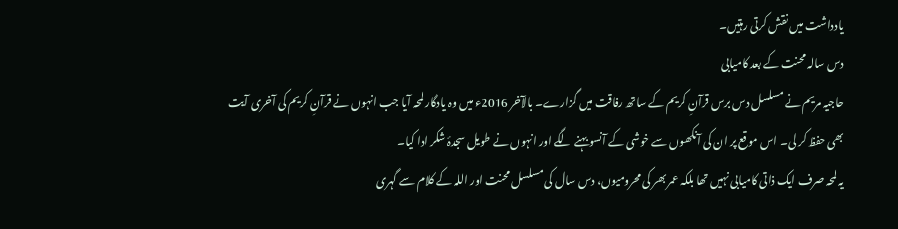یادداشت میں نقش کرتی رہتیں۔
دس سالہ محنت کے بعد کامیابی
حاجیہ مریم نے مسلسل دس برس قرآنِ کریم کے ساتھ رفاقت میں گزارے۔ بالآخر 2016ء میں وہ یادگار لمحہ آیا جب انہوں نے قرآنِ کریم کی آخری آیت بھی حفظ کر لی۔ اس موقع پر ان کی آنکھوں سے خوشی کے آنسو بہنے لگے اور انہوں نے طویل سجدۂ شکر ادا کیا۔
یہ لمحہ صرف ایک ذاتی کامیابی نہیں تھا بلکہ عمر بھر کی محرومیوں، دس سال کی مسلسل محنت اور اللہ کے کلام سے گہری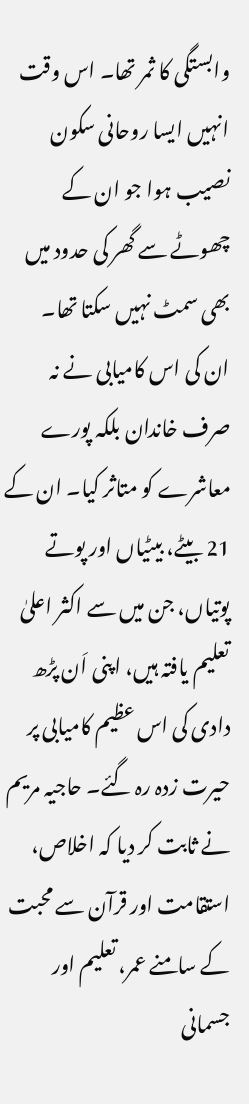وابستگی کا ثمر تھا۔ اس وقت انہیں ایسا روحانی سکون نصیب ہوا جو ان کے چھوٹے سے گھر کی حدود میں بھی سمٹ نہیں سکتا تھا۔
ان کی اس کامیابی نے نہ صرف خاندان بلکہ پورے معاشرے کو متاثر کیا۔ ان کے 21 بیٹے، بیٹیاں اور پوتے پوتیاں، جن میں سے اکثر اعلیٰ تعلیم یافتہ ہیں، اپنی اَن پڑھ دادی کی اس عظیم کامیابی پر حیرت زدہ رہ گئے۔ حاجیہ مریم نے ثابت کر دیا کہ اخلاص، استقامت اور قرآن سے محبت کے سامنے عمر، تعلیم اور جسمانی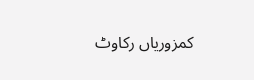کمزوریاں رکاوٹ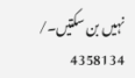نہیں بن سکتیں۔/
4358134